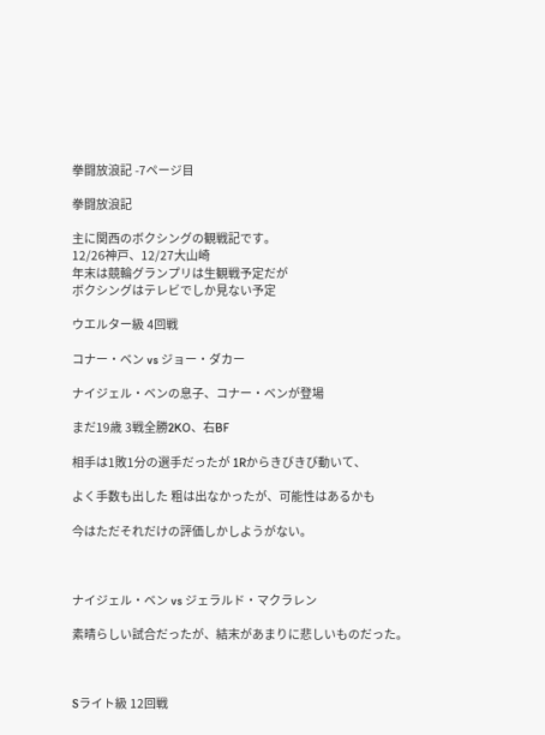拳闘放浪記 -7ページ目

拳闘放浪記

主に関西のボクシングの観戦記です。
12/26神戸、12/27大山崎
年末は競輪グランプリは生観戦予定だが
ボクシングはテレビでしか見ない予定

ウエルター級 4回戦

コナー・ベン vs ジョー・ダカー

ナイジェル・ベンの息子、コナー・ベンが登場

まだ19歳 3戦全勝2KO、右BF

相手は1敗1分の選手だったが 1Rからきびきび動いて、

よく手数も出した 粗は出なかったが、可能性はあるかも

今はただそれだけの評価しかしようがない。



ナイジェル・ベン vs ジェラルド・マクラレン

素晴らしい試合だったが、結末があまりに悲しいものだった。



Sライト級 12回戦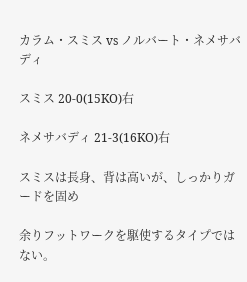カラム・スミス vs ノルバート・ネメサバディ

スミス 20-0(15KO)右

ネメサバディ 21-3(16KO)右

スミスは長身、背は高いが、しっかりガードを固め

余りフットワークを駆使するタイプではない。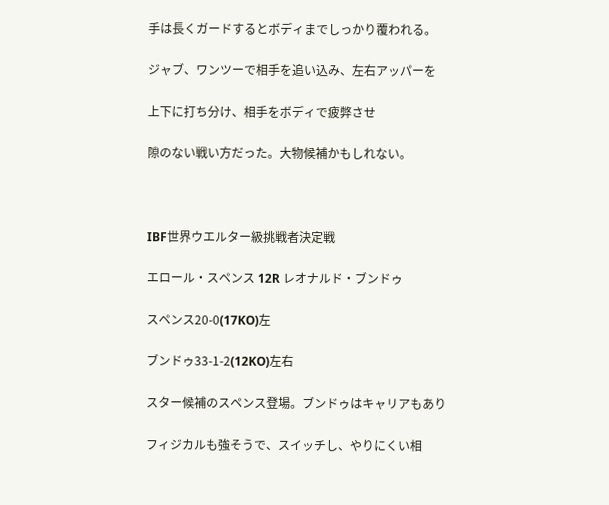手は長くガードするとボディまでしっかり覆われる。

ジャブ、ワンツーで相手を追い込み、左右アッパーを

上下に打ち分け、相手をボディで疲弊させ

隙のない戦い方だった。大物候補かもしれない。



IBF世界ウエルター級挑戦者決定戦

エロール・スペンス 12R レオナルド・ブンドゥ

スペンス20-0(17KO)左

ブンドゥ33-1-2(12KO)左右

スター候補のスペンス登場。ブンドゥはキャリアもあり

フィジカルも強そうで、スイッチし、やりにくい相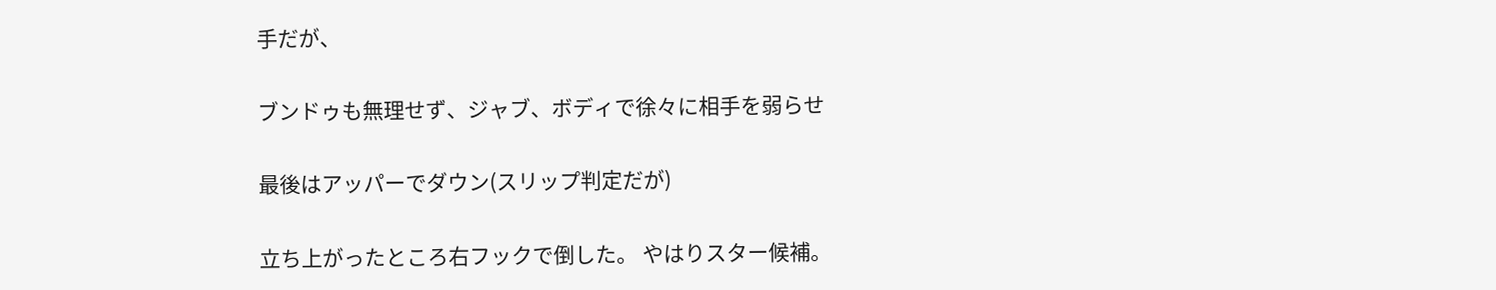手だが、

ブンドゥも無理せず、ジャブ、ボディで徐々に相手を弱らせ

最後はアッパーでダウン(スリップ判定だが)

立ち上がったところ右フックで倒した。 やはりスター候補。